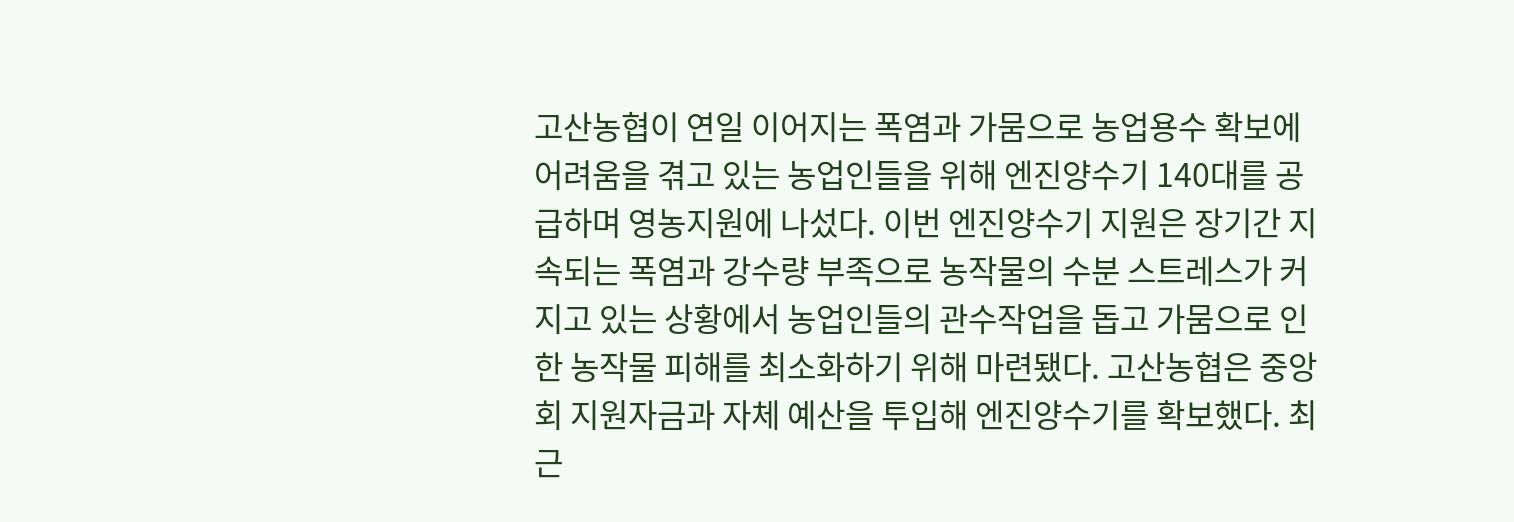고산농협이 연일 이어지는 폭염과 가뭄으로 농업용수 확보에 어려움을 겪고 있는 농업인들을 위해 엔진양수기 140대를 공급하며 영농지원에 나섰다. 이번 엔진양수기 지원은 장기간 지속되는 폭염과 강수량 부족으로 농작물의 수분 스트레스가 커지고 있는 상황에서 농업인들의 관수작업을 돕고 가뭄으로 인한 농작물 피해를 최소화하기 위해 마련됐다. 고산농협은 중앙회 지원자금과 자체 예산을 투입해 엔진양수기를 확보했다. 최근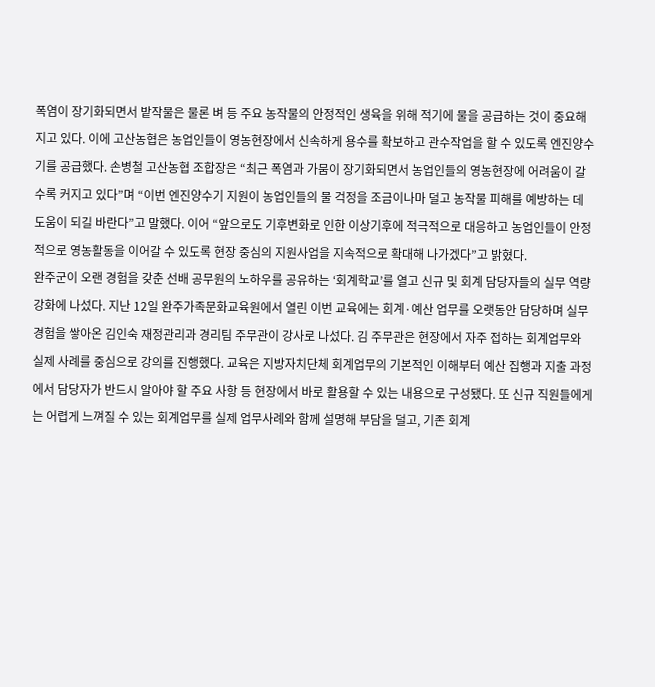폭염이 장기화되면서 밭작물은 물론 벼 등 주요 농작물의 안정적인 생육을 위해 적기에 물을 공급하는 것이 중요해지고 있다. 이에 고산농협은 농업인들이 영농현장에서 신속하게 용수를 확보하고 관수작업을 할 수 있도록 엔진양수기를 공급했다. 손병철 고산농협 조합장은 “최근 폭염과 가뭄이 장기화되면서 농업인들의 영농현장에 어려움이 갈수록 커지고 있다”며 “이번 엔진양수기 지원이 농업인들의 물 걱정을 조금이나마 덜고 농작물 피해를 예방하는 데 도움이 되길 바란다”고 말했다. 이어 “앞으로도 기후변화로 인한 이상기후에 적극적으로 대응하고 농업인들이 안정적으로 영농활동을 이어갈 수 있도록 현장 중심의 지원사업을 지속적으로 확대해 나가겠다”고 밝혔다.
완주군이 오랜 경험을 갖춘 선배 공무원의 노하우를 공유하는 ‘회계학교’를 열고 신규 및 회계 담당자들의 실무 역량 강화에 나섰다. 지난 12일 완주가족문화교육원에서 열린 이번 교육에는 회계·예산 업무를 오랫동안 담당하며 실무 경험을 쌓아온 김인숙 재정관리과 경리팀 주무관이 강사로 나섰다. 김 주무관은 현장에서 자주 접하는 회계업무와 실제 사례를 중심으로 강의를 진행했다. 교육은 지방자치단체 회계업무의 기본적인 이해부터 예산 집행과 지출 과정에서 담당자가 반드시 알아야 할 주요 사항 등 현장에서 바로 활용할 수 있는 내용으로 구성됐다. 또 신규 직원들에게는 어렵게 느껴질 수 있는 회계업무를 실제 업무사례와 함께 설명해 부담을 덜고, 기존 회계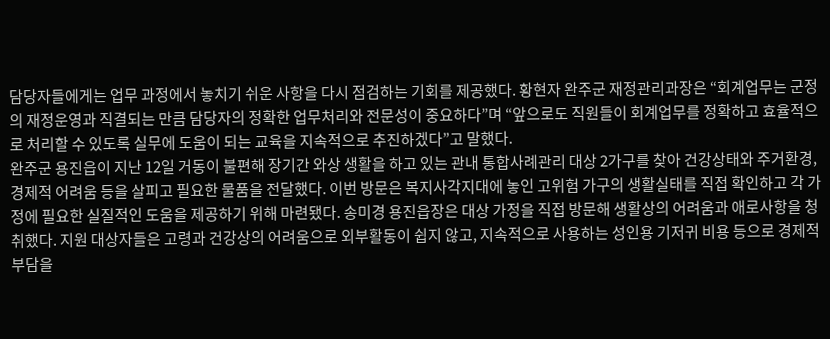담당자들에게는 업무 과정에서 놓치기 쉬운 사항을 다시 점검하는 기회를 제공했다. 황현자 완주군 재정관리과장은 “회계업무는 군정의 재정운영과 직결되는 만큼 담당자의 정확한 업무처리와 전문성이 중요하다”며 “앞으로도 직원들이 회계업무를 정확하고 효율적으로 처리할 수 있도록 실무에 도움이 되는 교육을 지속적으로 추진하겠다”고 말했다.
완주군 용진읍이 지난 12일 거동이 불편해 장기간 와상 생활을 하고 있는 관내 통합사례관리 대상 2가구를 찾아 건강상태와 주거환경, 경제적 어려움 등을 살피고 필요한 물품을 전달했다. 이번 방문은 복지사각지대에 놓인 고위험 가구의 생활실태를 직접 확인하고 각 가정에 필요한 실질적인 도움을 제공하기 위해 마련됐다. 송미경 용진읍장은 대상 가정을 직접 방문해 생활상의 어려움과 애로사항을 청취했다. 지원 대상자들은 고령과 건강상의 어려움으로 외부활동이 쉽지 않고, 지속적으로 사용하는 성인용 기저귀 비용 등으로 경제적 부담을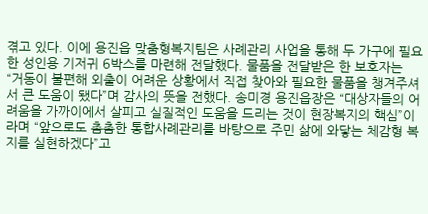겪고 있다. 이에 용진읍 맞춤형복지팀은 사례관리 사업을 통해 두 가구에 필요한 성인용 기저귀 6박스를 마련해 전달했다. 물품을 전달받은 한 보호자는 “거동이 불편해 외출이 어려운 상황에서 직접 찾아와 필요한 물품을 챙겨주셔서 큰 도움이 됐다”며 감사의 뜻을 전했다. 송미경 용진읍장은 “대상자들의 어려움을 가까이에서 살피고 실질적인 도움을 드리는 것이 현장복지의 핵심”이라며 “앞으로도 촘촘한 통합사례관리를 바탕으로 주민 삶에 와닿는 체감형 복지를 실현하겠다”고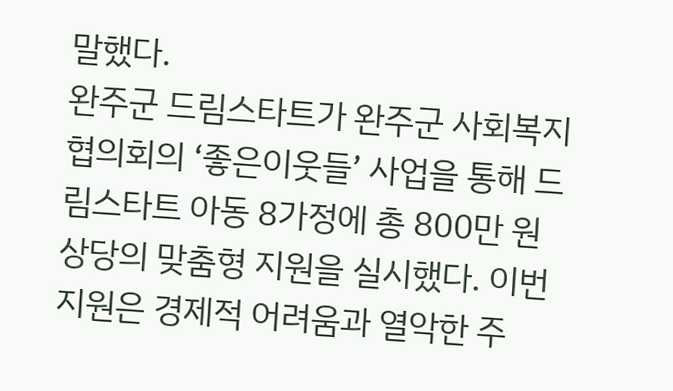말했다.
완주군 드림스타트가 완주군 사회복지협의회의 ‘좋은이웃들’ 사업을 통해 드림스타트 아동 8가정에 총 800만 원 상당의 맞춤형 지원을 실시했다. 이번 지원은 경제적 어려움과 열악한 주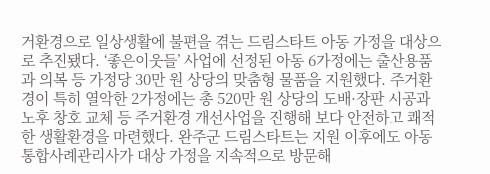거환경으로 일상생활에 불편을 겪는 드림스타트 아동 가정을 대상으로 추진됐다. ‘좋은이웃들’ 사업에 선정된 아동 6가정에는 출산용품과 의복 등 가정당 30만 원 상당의 맞춤형 물품을 지원했다. 주거환경이 특히 열악한 2가정에는 총 520만 원 상당의 도배·장판 시공과 노후 창호 교체 등 주거환경 개선사업을 진행해 보다 안전하고 쾌적한 생활환경을 마련했다. 완주군 드림스타트는 지원 이후에도 아동통합사례관리사가 대상 가정을 지속적으로 방문해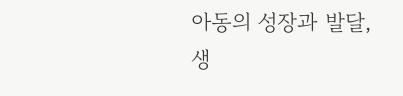아동의 성장과 발달, 생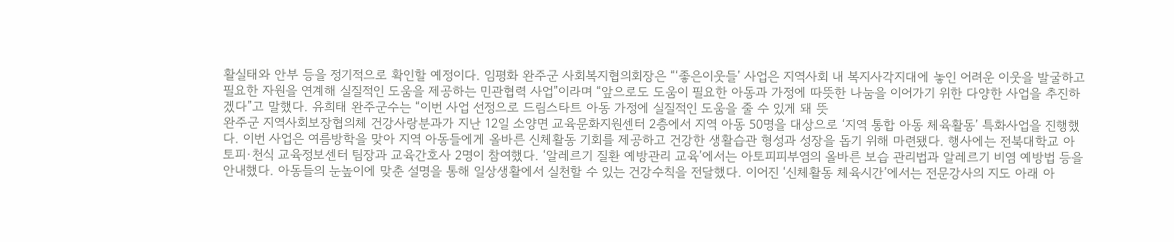활실태와 안부 등을 정기적으로 확인할 예정이다. 임평화 완주군 사회복지협의회장은 “‘좋은이웃들’ 사업은 지역사회 내 복지사각지대에 놓인 어려운 이웃을 발굴하고 필요한 자원을 연계해 실질적인 도움을 제공하는 민관협력 사업”이라며 “앞으로도 도움이 필요한 아동과 가정에 따뜻한 나눔을 이어가기 위한 다양한 사업을 추진하겠다”고 말했다. 유희태 완주군수는 “이번 사업 선정으로 드림스타트 아동 가정에 실질적인 도움을 줄 수 있게 돼 뜻
완주군 지역사회보장협의체 건강사랑분과가 지난 12일 소양면 교육문화지원센터 2층에서 지역 아동 50명을 대상으로 ‘지역 통합 아동 체육활동’ 특화사업을 진행했다. 이번 사업은 여름방학을 맞아 지역 아동들에게 올바른 신체활동 기회를 제공하고 건강한 생활습관 형성과 성장을 돕기 위해 마련됐다. 행사에는 전북대학교 아토피·천식 교육정보센터 팀장과 교육간호사 2명이 참여했다. ‘알레르기 질환 예방관리 교육’에서는 아토피피부염의 올바른 보습 관리법과 알레르기 비염 예방법 등을 안내했다. 아동들의 눈높이에 맞춘 설명을 통해 일상생활에서 실천할 수 있는 건강수칙을 전달했다. 이어진 ‘신체활동 체육시간’에서는 전문강사의 지도 아래 아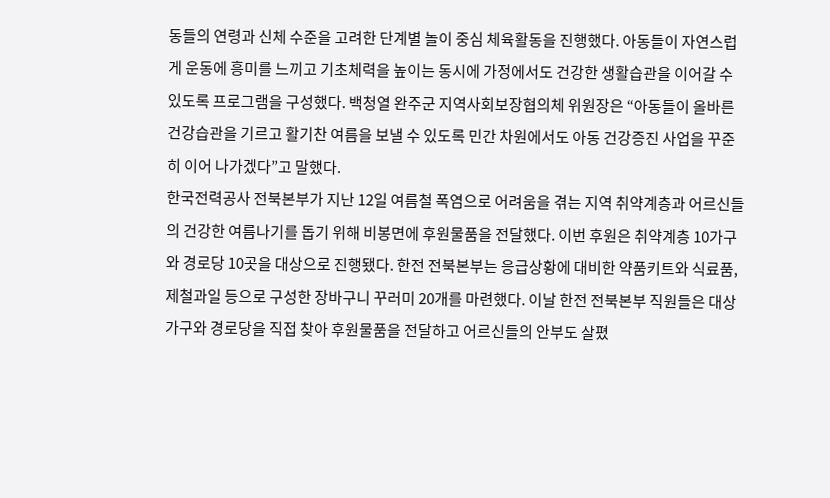동들의 연령과 신체 수준을 고려한 단계별 놀이 중심 체육활동을 진행했다. 아동들이 자연스럽게 운동에 흥미를 느끼고 기초체력을 높이는 동시에 가정에서도 건강한 생활습관을 이어갈 수 있도록 프로그램을 구성했다. 백청열 완주군 지역사회보장협의체 위원장은 “아동들이 올바른 건강습관을 기르고 활기찬 여름을 보낼 수 있도록 민간 차원에서도 아동 건강증진 사업을 꾸준히 이어 나가겠다”고 말했다.
한국전력공사 전북본부가 지난 12일 여름철 폭염으로 어려움을 겪는 지역 취약계층과 어르신들의 건강한 여름나기를 돕기 위해 비봉면에 후원물품을 전달했다. 이번 후원은 취약계층 10가구와 경로당 10곳을 대상으로 진행됐다. 한전 전북본부는 응급상황에 대비한 약품키트와 식료품, 제철과일 등으로 구성한 장바구니 꾸러미 20개를 마련했다. 이날 한전 전북본부 직원들은 대상 가구와 경로당을 직접 찾아 후원물품을 전달하고 어르신들의 안부도 살폈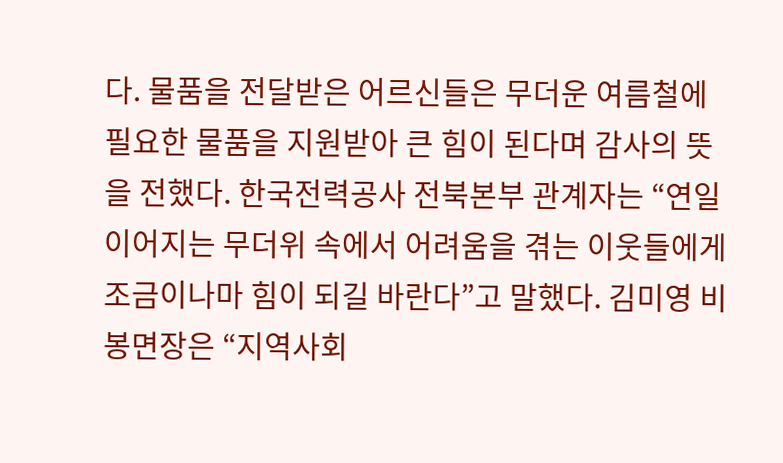다. 물품을 전달받은 어르신들은 무더운 여름철에 필요한 물품을 지원받아 큰 힘이 된다며 감사의 뜻을 전했다. 한국전력공사 전북본부 관계자는 “연일 이어지는 무더위 속에서 어려움을 겪는 이웃들에게 조금이나마 힘이 되길 바란다”고 말했다. 김미영 비봉면장은 “지역사회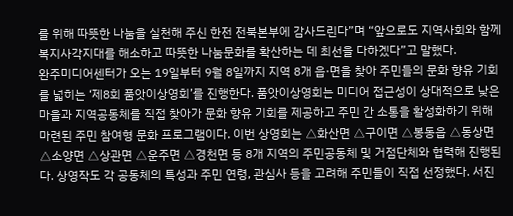를 위해 따뜻한 나눔을 실천해 주신 한전 전북본부에 감사드린다”며 “앞으로도 지역사회와 함께 복지사각지대를 해소하고 따뜻한 나눔문화를 확산하는 데 최선을 다하겠다”고 말했다.
완주미디어센터가 오는 19일부터 9월 8일까지 지역 8개 읍·면을 찾아 주민들의 문화 향유 기회를 넓히는 ‘제8회 품앗이상영회’를 진행한다. 품앗이상영회는 미디어 접근성이 상대적으로 낮은 마을과 지역공동체를 직접 찾아가 문화 향유 기회를 제공하고 주민 간 소통을 활성화하기 위해 마련된 주민 참여형 문화 프로그램이다. 이번 상영회는 △화산면 △구이면 △봉동읍 △동상면 △소양면 △상관면 △운주면 △경천면 등 8개 지역의 주민공동체 및 거점단체와 협력해 진행된다. 상영작도 각 공동체의 특성과 주민 연령, 관심사 등을 고려해 주민들이 직접 선정했다. 서진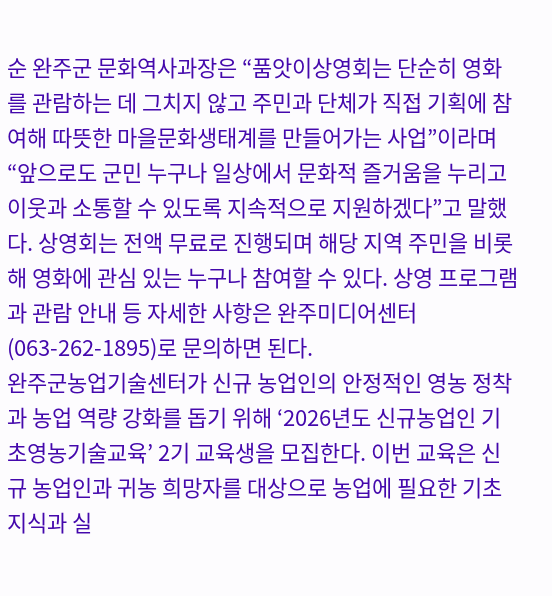순 완주군 문화역사과장은 “품앗이상영회는 단순히 영화를 관람하는 데 그치지 않고 주민과 단체가 직접 기획에 참여해 따뜻한 마을문화생태계를 만들어가는 사업”이라며 “앞으로도 군민 누구나 일상에서 문화적 즐거움을 누리고 이웃과 소통할 수 있도록 지속적으로 지원하겠다”고 말했다. 상영회는 전액 무료로 진행되며 해당 지역 주민을 비롯해 영화에 관심 있는 누구나 참여할 수 있다. 상영 프로그램과 관람 안내 등 자세한 사항은 완주미디어센터(063-262-1895)로 문의하면 된다.
완주군농업기술센터가 신규 농업인의 안정적인 영농 정착과 농업 역량 강화를 돕기 위해 ‘2026년도 신규농업인 기초영농기술교육’ 2기 교육생을 모집한다. 이번 교육은 신규 농업인과 귀농 희망자를 대상으로 농업에 필요한 기초지식과 실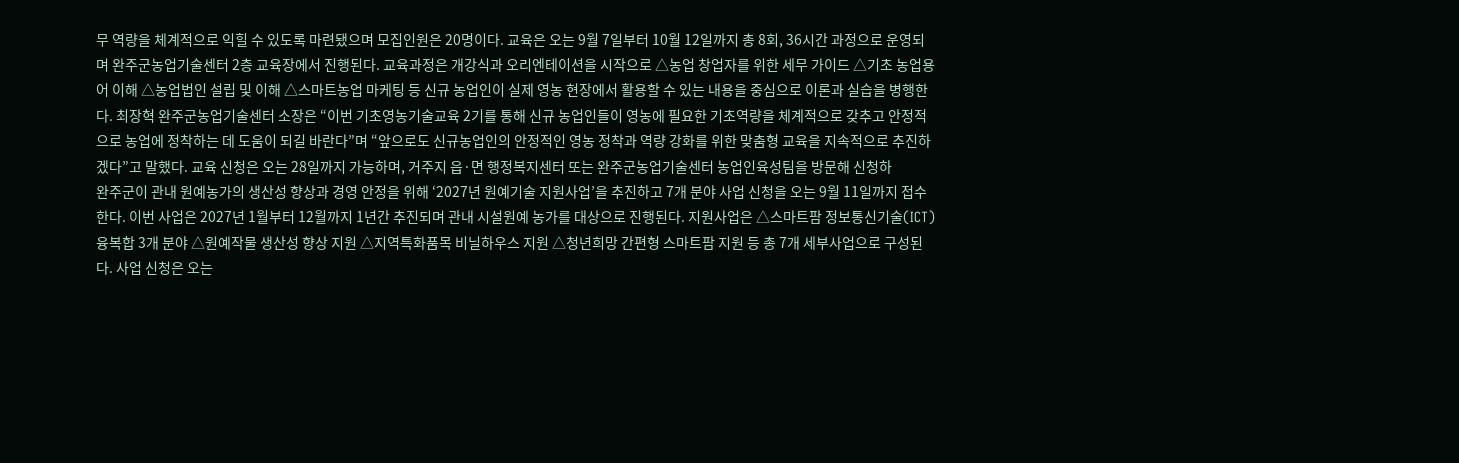무 역량을 체계적으로 익힐 수 있도록 마련됐으며 모집인원은 20명이다. 교육은 오는 9월 7일부터 10월 12일까지 총 8회, 36시간 과정으로 운영되며 완주군농업기술센터 2층 교육장에서 진행된다. 교육과정은 개강식과 오리엔테이션을 시작으로 △농업 창업자를 위한 세무 가이드 △기초 농업용어 이해 △농업법인 설립 및 이해 △스마트농업 마케팅 등 신규 농업인이 실제 영농 현장에서 활용할 수 있는 내용을 중심으로 이론과 실습을 병행한다. 최장혁 완주군농업기술센터 소장은 “이번 기초영농기술교육 2기를 통해 신규 농업인들이 영농에 필요한 기초역량을 체계적으로 갖추고 안정적으로 농업에 정착하는 데 도움이 되길 바란다”며 “앞으로도 신규농업인의 안정적인 영농 정착과 역량 강화를 위한 맞춤형 교육을 지속적으로 추진하겠다”고 말했다. 교육 신청은 오는 28일까지 가능하며, 거주지 읍·면 행정복지센터 또는 완주군농업기술센터 농업인육성팀을 방문해 신청하
완주군이 관내 원예농가의 생산성 향상과 경영 안정을 위해 ‘2027년 원예기술 지원사업’을 추진하고 7개 분야 사업 신청을 오는 9월 11일까지 접수한다. 이번 사업은 2027년 1월부터 12월까지 1년간 추진되며 관내 시설원예 농가를 대상으로 진행된다. 지원사업은 △스마트팜 정보통신기술(ICT) 융복합 3개 분야 △원예작물 생산성 향상 지원 △지역특화품목 비닐하우스 지원 △청년희망 간편형 스마트팜 지원 등 총 7개 세부사업으로 구성된다. 사업 신청은 오는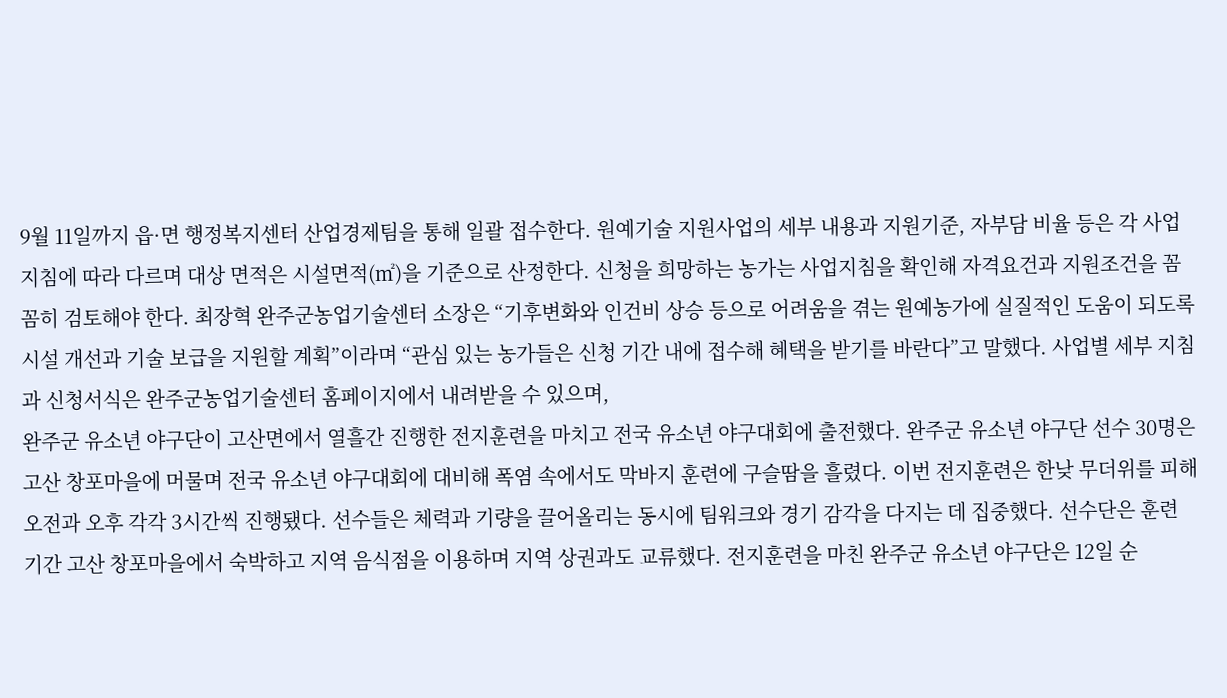9월 11일까지 읍·면 행정복지센터 산업경제팀을 통해 일괄 접수한다. 원예기술 지원사업의 세부 내용과 지원기준, 자부담 비율 등은 각 사업 지침에 따라 다르며 대상 면적은 시설면적(㎡)을 기준으로 산정한다. 신청을 희망하는 농가는 사업지침을 확인해 자격요건과 지원조건을 꼼꼼히 검토해야 한다. 최장혁 완주군농업기술센터 소장은 “기후변화와 인건비 상승 등으로 어려움을 겪는 원예농가에 실질적인 도움이 되도록 시설 개선과 기술 보급을 지원할 계획”이라며 “관심 있는 농가들은 신청 기간 내에 접수해 혜택을 받기를 바란다”고 말했다. 사업별 세부 지침과 신청서식은 완주군농업기술센터 홈페이지에서 내려받을 수 있으며,
완주군 유소년 야구단이 고산면에서 열흘간 진행한 전지훈련을 마치고 전국 유소년 야구대회에 출전했다. 완주군 유소년 야구단 선수 30명은 고산 창포마을에 머물며 전국 유소년 야구대회에 대비해 폭염 속에서도 막바지 훈련에 구슬땀을 흘렸다. 이번 전지훈련은 한낮 무더위를 피해 오전과 오후 각각 3시간씩 진행됐다. 선수들은 체력과 기량을 끌어올리는 동시에 팀워크와 경기 감각을 다지는 데 집중했다. 선수단은 훈련 기간 고산 창포마을에서 숙박하고 지역 음식점을 이용하며 지역 상권과도 교류했다. 전지훈련을 마친 완주군 유소년 야구단은 12일 순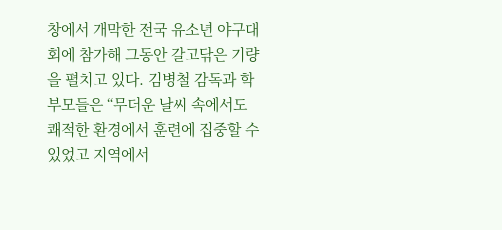창에서 개막한 전국 유소년 야구대회에 참가해 그동안 갈고닦은 기량을 펼치고 있다. 김병철 감독과 학부모들은 “무더운 날씨 속에서도 쾌적한 환경에서 훈련에 집중할 수 있었고 지역에서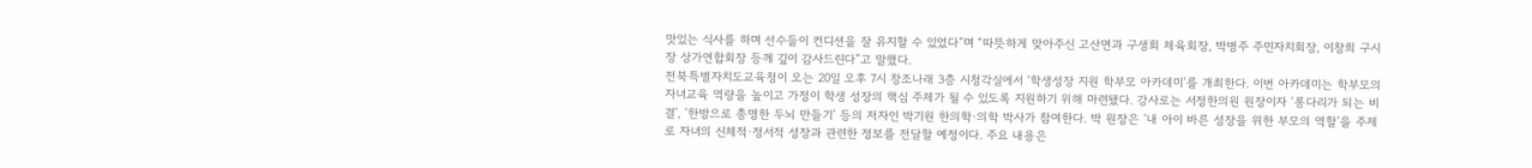맛있는 식사를 하며 선수들이 컨디션을 잘 유지할 수 있었다”며 “따뜻하게 맞아주신 고산면과 구생회 체육회장, 박병주 주민자치회장, 이창희 구시장 상가연합회장 등께 깊이 감사드린다”고 말했다.
전북특별자치도교육청이 오는 20일 오후 7시 창조나래 3층 시청각실에서 ‘학생성장 지원 학부모 아카데미’를 개최한다. 이번 아카데미는 학부모의 자녀교육 역량을 높이고 가정이 학생 성장의 핵심 주체가 될 수 있도록 지원하기 위해 마련됐다. 강사로는 서정한의원 원장이자 ‘롱다리가 되는 비결’, ‘한방으로 총명한 두뇌 만들기’ 등의 저자인 박기원 한의학·의학 박사가 참여한다. 박 원장은 ‘내 아이 바른 성장을 위한 부모의 역할’을 주제로 자녀의 신체적·정서적 성장과 관련한 정보를 전달할 예정이다. 주요 내용은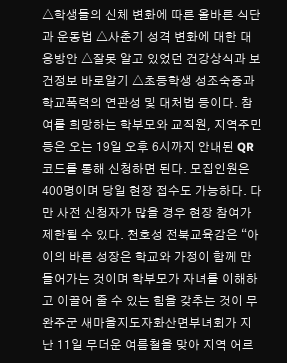△학생들의 신체 변화에 따른 올바른 식단과 운동법 △사춘기 성격 변화에 대한 대응방안 △잘못 알고 있었던 건강상식과 보건정보 바로알기 △초등학생 성조숙증과 학교폭력의 연관성 및 대처법 등이다. 참여를 희망하는 학부모와 교직원, 지역주민 등은 오는 19일 오후 6시까지 안내된 QR코드를 통해 신청하면 된다. 모집인원은 400명이며 당일 현장 접수도 가능하다. 다만 사전 신청자가 많을 경우 현장 참여가 제한될 수 있다. 천호성 전북교육감은 “아이의 바른 성장은 학교와 가정이 함께 만들어가는 것이며 학부모가 자녀를 이해하고 이끌어 줄 수 있는 힘을 갖추는 것이 무
완주군 새마을지도자화산면부녀회가 지난 11일 무더운 여름철을 맞아 지역 어르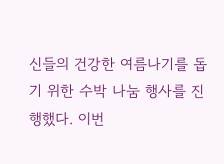신들의 건강한 여름나기를 돕기 위한 수박 나눔 행사를 진행했다. 이번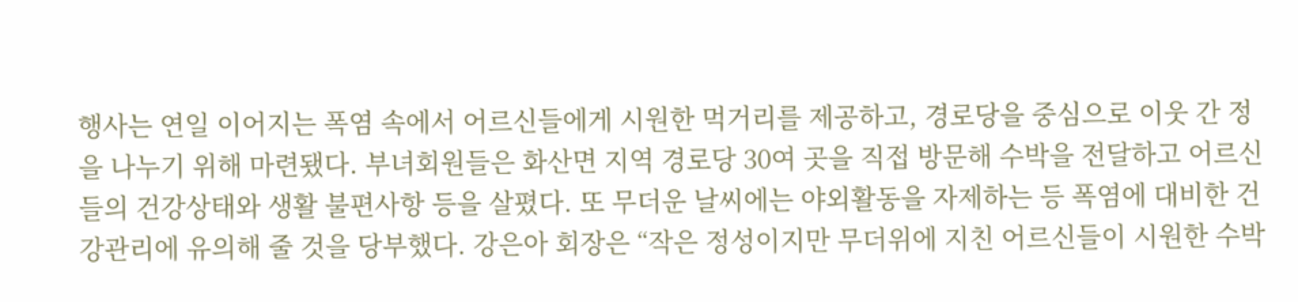행사는 연일 이어지는 폭염 속에서 어르신들에게 시원한 먹거리를 제공하고, 경로당을 중심으로 이웃 간 정을 나누기 위해 마련됐다. 부녀회원들은 화산면 지역 경로당 30여 곳을 직접 방문해 수박을 전달하고 어르신들의 건강상태와 생활 불편사항 등을 살폈다. 또 무더운 날씨에는 야외활동을 자제하는 등 폭염에 대비한 건강관리에 유의해 줄 것을 당부했다. 강은아 회장은 “작은 정성이지만 무더위에 지친 어르신들이 시원한 수박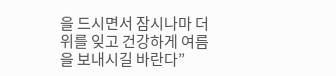을 드시면서 잠시나마 더위를 잊고 건강하게 여름을 보내시길 바란다”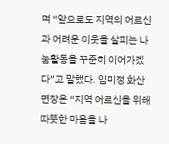며 “앞으로도 지역의 어르신과 어려운 이웃을 살피는 나눔활동을 꾸준히 이어가겠다”고 말했다. 임미정 화산면장은 “지역 어르신을 위해 따뜻한 마음을 나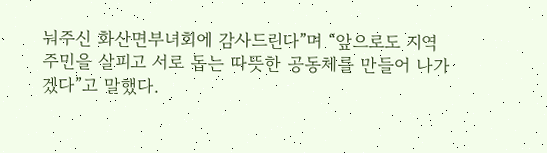눠주신 화산면부녀회에 감사드린다”며 “앞으로도 지역 주민을 살피고 서로 돕는 따뜻한 공동체를 만들어 나가겠다”고 말했다.